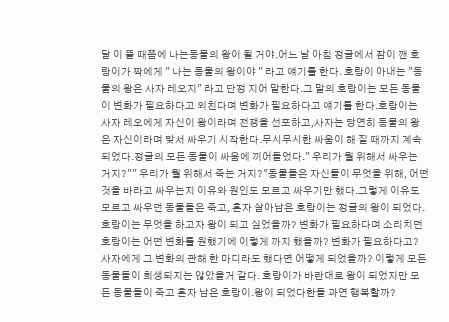달 이 뜰 때쯤에 나는동물의 왕이 될 거야.어느 날 아침 정글에서 잠이 깬 호랑이가 짝에게 " 나는 동물의 왕이야 " 라고 얘기를 한다. 호랑이 아내는 "동물의 왕은 사자 레오지" 라고 단정 지어 말한다.그 말의 호랑이는 모든 동물이 변화가 필요하다고 외친다며 변화가 필요하다고 얘기를 한다.호랑이는 사자 레오에게 자신이 왕이라며 전쟁을 선포하고,사자는 당연히 동물의 왕은 자신이라며 맞서 싸우기 시작한다.무시무시한 싸움이 해 질 때까지 계속 되었다.정글의 모든 동물이 싸움에 끼어들었다." 우리가 뭘 위해서 싸우는 거지?"" 우리가 뭘 위해서 죽는 거지?"동물들은 자신들이 무엇을 위해, 어떤 것을 바라고 싸우는지 이유와 원인도 모르고 싸우기만 했다.그렇게 이유도 모르고 싸우던 동물들은 죽고, 혼자 살아남은 호랑이는 정글의 왕이 되었다. 호랑이는 무엇을 하고자 왕이 되고 싶었을까? 변화가 필요하다며 소리치던 호랑이는 어떤 변화를 원했기에 이렇게 까지 했을까? 변화가 필요하다고? 사자에게 그 변화의 관해 한 마디라도 했다면 어떻게 되었을까? 이렇게 모든 동물들이 희생되지는 않았을거 같다. 호랑이가 바란대로 왕이 되었지만 모든 동물들이 죽고 혼자 남은 호랑이.왕이 되었다한들 과연 행복할까?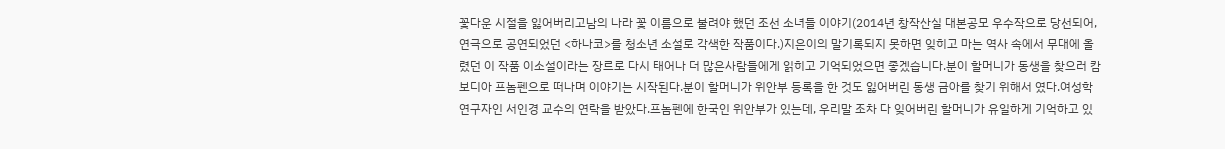꽃다운 시절을 잃어버리고남의 나라 꽃 이름으로 불려야 했던 조선 소녀들 이야기(2014년 창작산실 대본공모 우수작으로 당선되어, 연극으로 공연되었던 <하나코>를 청소년 소설로 각색한 작품이다.)지은이의 말기록되지 못하면 잊히고 마는 역사 속에서 무대에 올렸던 이 작품 이소설이라는 장르로 다시 태어나 더 많은사람들에게 읽히고 기억되었으면 좋겠습니다.분이 할머니가 동생을 찾으러 캄보디아 프놈펜으로 떠나며 이야기는 시작된다.분이 할머니가 위안부 등록을 한 것도 잃어버린 동생 금아를 찾기 위해서 였다.여성학 연구자인 서인경 교수의 연락을 받았다.프놈펜에 한국인 위안부가 있는데, 우리말 조차 다 잊어버린 할머니가 유일하게 기억하고 있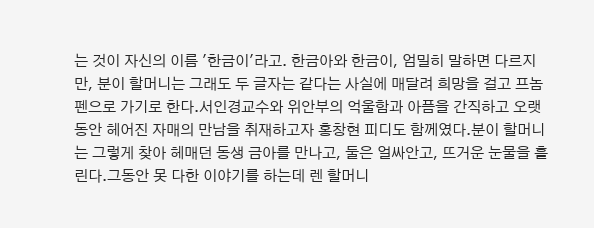는 것이 자신의 이름 '한금이'라고. 한금아와 한금이, 엄밀히 말하면 다르지만, 분이 할머니는 그래도 두 글자는 같다는 사실에 매달려 희망을 걸고 프놈펜으로 가기로 한다.서인경교수와 위안부의 억울함과 아픔을 간직하고 오랫동안 헤어진 자매의 만남을 취재하고자 홍창현 피디도 함께였다.분이 할머니는 그렇게 찾아 헤매던 동생 금아를 만나고, 둘은 얼싸안고, 뜨거운 눈물을 흘린다.그동안 못 다한 이야기를 하는데 렌 할머니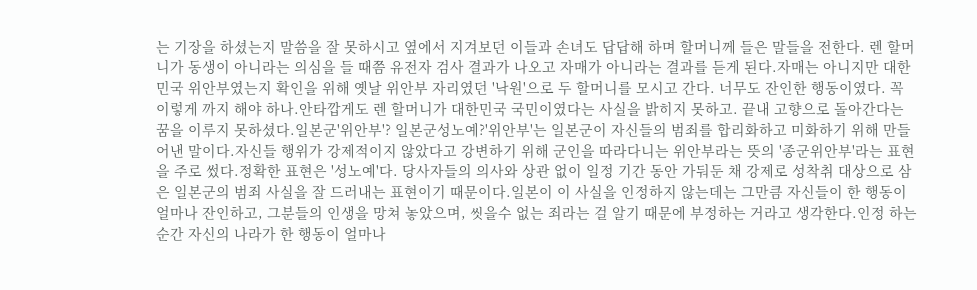는 기장을 하셨는지 말씀을 잘 못하시고 옆에서 지겨보던 이들과 손녀도 답답해 하며 할머니께 들은 말들을 전한다. 렌 할머니가 동생이 아니라는 의심을 들 때쯤 유전자 검사 결과가 나오고 자매가 아니라는 결과를 듣게 된다.자매는 아니지만 대한민국 위안부였는지 확인을 위해 옛날 위안부 자리였던 '낙원'으로 두 할머니를 모시고 간다. 너무도 잔인한 행동이였다. 꼭 이렇게 까지 해야 하나.안타깝게도 렌 할머니가 대한민국 국민이였다는 사실을 밝히지 못하고. 끝내 고향으로 돌아간다는 꿈을 이루지 못하셨다.일본군'위안부'? 일본군성노예?'위안부'는 일본군이 자신들의 범죄를 합리화하고 미화하기 위해 만들어낸 말이다.자신들 행위가 강제적이지 않았다고 강변하기 위해 군인을 따라다니는 위안부라는 뜻의 '종군위안부'라는 표현을 주로 썼다.정확한 표현은 '성노예'다. 당사자들의 의사와 상관 없이 일정 기간 동안 가둬둔 채 강제로 성착취 대상으로 삼은 일본군의 범죄 사실을 잘 드러내는 표현이기 때문이다.일본이 이 사실을 인정하지 않는데는 그만큼 자신들이 한 행동이 얼마나 잔인하고, 그분들의 인생을 망쳐 놓았으며, 씻을수 없는 죄라는 걸 알기 때문에 부정하는 거라고 생각한다.인정 하는 순간 자신의 나라가 한 행동이 얼마나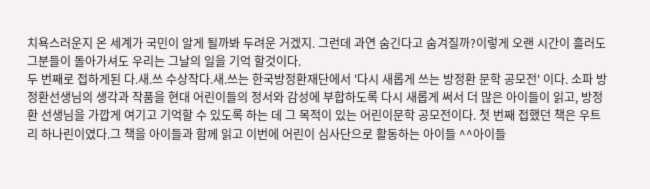치욕스러운지 온 세계가 국민이 알게 될까봐 두려운 거겠지. 그런데 과연 숨긴다고 숨겨질까?이렇게 오랜 시간이 흘러도 그분들이 돌아가셔도 우리는 그날의 일을 기억 할것이다.
두 번째로 접하게된 다.새.쓰 수상작다.새.쓰는 한국방정환재단에서 '다시 새롭게 쓰는 방정환 문학 공모전' 이다. 소파 방정환선생님의 생각과 작품을 현대 어린이들의 정서와 감성에 부합하도록 다시 새롭게 써서 더 많은 아이들이 읽고, 방정환 선생님을 가깝게 여기고 기억할 수 있도록 하는 데 그 목적이 있는 어린이문학 공모전이다. 첫 번째 접했던 책은 우트리 하나린이였다.그 책을 아이들과 함께 읽고 이번에 어린이 심사단으로 활동하는 아이들 ^^아이들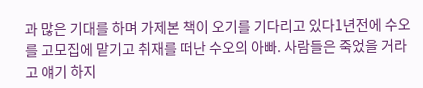과 많은 기대를 하며 가제본 책이 오기를 기다리고 있다1년전에 수오를 고모집에 맡기고 취재를 떠난 수오의 아빠. 사람들은 죽었을 거라고 얘기 하지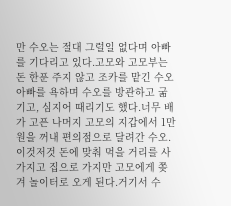만 수오는 절대 그럴일 없다며 아빠를 기다리고 있다.고모와 고모부는 돈 한푼 주지 않고 조카를 맡긴 수오아빠를 욕하며 수오를 방관하고 굶기고, 심지어 때리기도 했다.너무 배가 고픈 나머지 고모의 지갑에서 1만원을 꺼내 편의점으로 달려간 수오. 이것저것 돈에 맞춰 먹을 거리를 사가지고 집으로 가지만 고모에게 쫒겨 놀이터로 오게 된다.거기서 수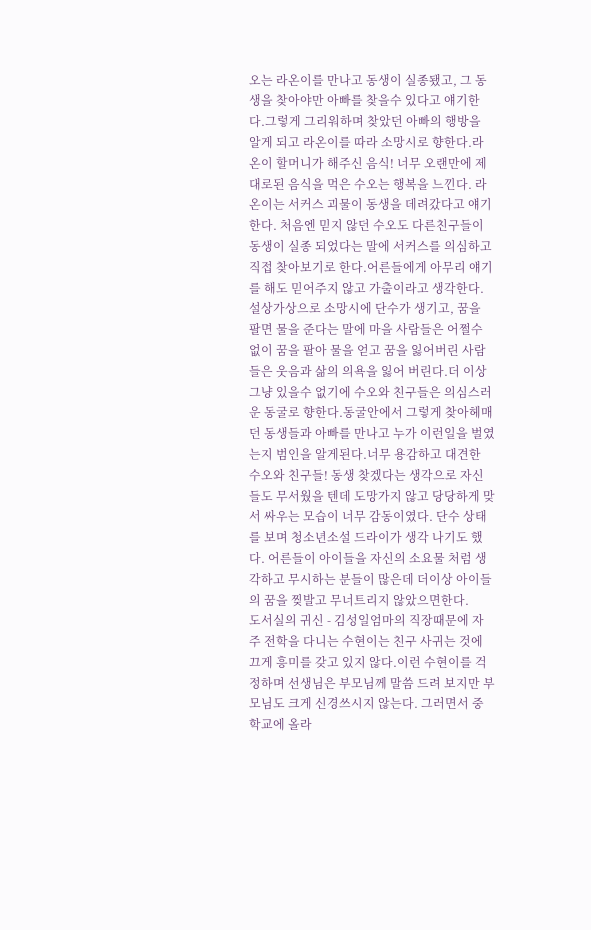오는 라온이를 만나고 동생이 실종됐고, 그 동생을 찾아야만 아빠를 찾을수 있다고 얘기한다.그렇게 그리워하며 찾았던 아빠의 행방을 알게 되고 라온이를 따라 소망시로 향한다.라온이 할머니가 해주신 음식! 너무 오랜만에 제대로된 음식을 먹은 수오는 행복을 느낀다. 라온이는 서커스 괴물이 동생을 데려갔다고 얘기한다. 처음엔 믿지 않던 수오도 다른친구들이 동생이 실종 되었다는 말에 서커스를 의심하고 직접 찾아보기로 한다.어른들에게 아무리 얘기를 해도 믿어주지 않고 가출이라고 생각한다.설상가상으로 소망시에 단수가 생기고, 꿈을 팔면 물을 준다는 말에 마을 사람들은 어쩔수 없이 꿈을 팔아 물을 얻고 꿈을 잃어버린 사람들은 웃음과 삶의 의욕을 잃어 버린다.더 이상 그냥 있을수 없기에 수오와 친구들은 의심스러운 동굴로 향한다.동굴안에서 그렇게 찾아헤매던 동생들과 아빠를 만나고 누가 이런일을 벌였는지 범인을 알게된다.너무 용감하고 대견한 수오와 친구들! 동생 찾겠다는 생각으로 자신들도 무서웠을 텐데 도망가지 않고 당당하게 맞서 싸우는 모습이 너무 감동이였다. 단수 상태를 보며 청소년소설 드라이가 생각 나기도 했다. 어른들이 아이들을 자신의 소요물 처럼 생각하고 무시하는 분들이 많은데 더이상 아이들의 꿈을 찢발고 무너트리지 않았으면한다.
도서실의 귀신 - 김성일엄마의 직장때문에 자주 전학을 다니는 수현이는 친구 사귀는 것에 끄게 흥미를 갖고 있지 않다.이런 수현이를 걱정하며 선생님은 부모님께 말씀 드려 보지만 부모님도 크게 신경쓰시지 않는다. 그러면서 중학교에 올라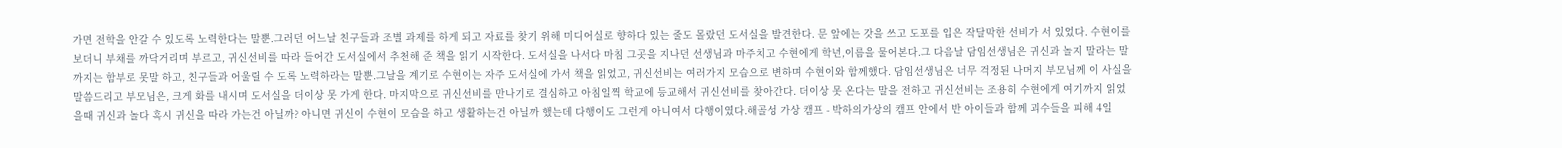가면 전학을 안갈 수 있도록 노력한다는 말뿐.그러던 어느날 친구들과 조별 과제를 하게 되고 자료를 찾기 위해 미디어실로 향하다 있는 줄도 몰랐던 도서실을 발견한다. 문 앞에는 갓을 쓰고 도포를 입은 작달막한 선비가 서 있었다. 수현이를 보더니 부채를 까닥거리며 부르고, 귀신선비를 따라 들어간 도서실에서 추천해 준 책을 읽기 시작한다. 도서실을 나서다 마침 그곳을 지나던 선생님과 마주치고 수현에게 학년,이름을 물어본다.그 다음날 담임선생님은 귀신과 놀지 말라는 말까지는 함부로 못말 하고, 친구들과 어울릴 수 도록 노력하라는 말뿐.그날을 계기로 수현이는 자주 도서실에 가서 책을 읽었고, 귀신선비는 여러가지 모습으로 변하며 수현이와 함께했다. 담임선생님은 너무 걱정된 나머지 부모님께 이 사실을 말씀드리고 부모님은, 크게 화를 내시며 도서실을 더이상 못 가게 한다. 마지막으로 귀신선비를 만나기로 결심하고 아침일찍 학교에 등교해서 귀신선비를 찾아간다. 더이상 못 온다는 말을 전하고 귀신선비는 조용히 수현에게 여기까지 읽었을때 귀신과 놀다 혹시 귀신을 따라 가는건 아닐까? 아니면 귀신이 수현이 모습을 하고 생활하는건 아닐까 했는데 다행이도 그런게 아니여서 다행이였다.해골성 가상 캠프 - 박하의가상의 캠프 안에서 반 아이들과 함께 괴수들을 피해 4일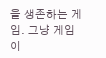을 생존하는 게임. 그냥 게임이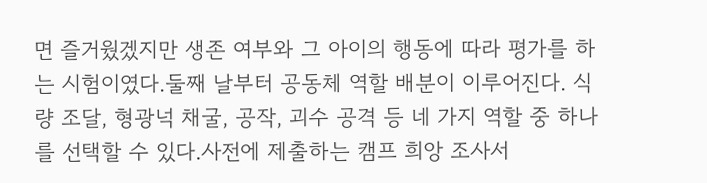면 즐거웠겠지만 생존 여부와 그 아이의 행동에 따라 평가를 하는 시험이였다.둘째 날부터 공동체 역할 배분이 이루어진다. 식량 조달, 형광넉 채굴, 공작, 괴수 공격 등 네 가지 역할 중 하나를 선택할 수 있다.사전에 제출하는 캠프 희앙 조사서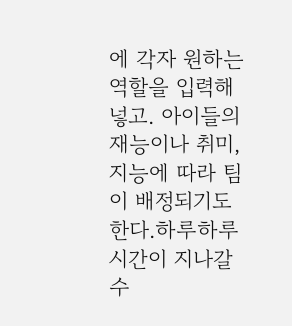에 각자 원하는 역할을 입력해 넣고. 아이들의 재능이나 취미, 지능에 따라 팀이 배정되기도 한다.하루하루 시간이 지나갈 수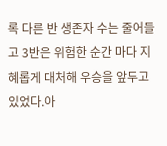록 다른 반 생존자 수는 줄어들고 3반은 위험한 순간 마다 지혜롭게 대처해 우승을 앞두고 있었다.아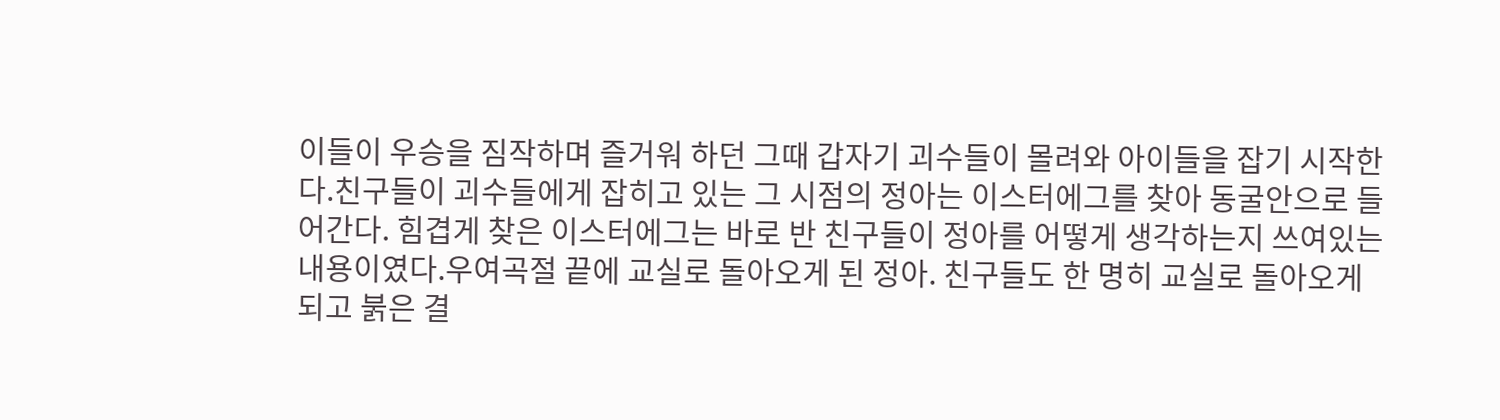이들이 우승을 짐작하며 즐거워 하던 그때 갑자기 괴수들이 몰려와 아이들을 잡기 시작한다.친구들이 괴수들에게 잡히고 있는 그 시점의 정아는 이스터에그를 찾아 동굴안으로 들어간다. 힘겹게 찾은 이스터에그는 바로 반 친구들이 정아를 어떻게 생각하는지 쓰여있는 내용이였다.우여곡절 끝에 교실로 돌아오게 된 정아. 친구들도 한 명히 교실로 돌아오게 되고 붉은 결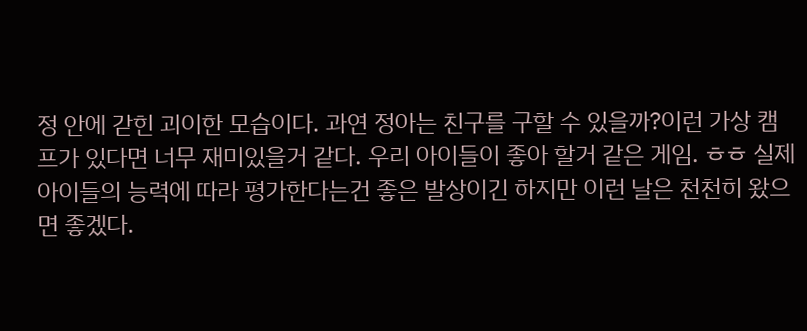정 안에 갇힌 괴이한 모습이다. 과연 정아는 친구를 구할 수 있을까?이런 가상 캠프가 있다면 너무 재미있을거 같다. 우리 아이들이 좋아 할거 같은 게임. ㅎㅎ 실제 아이들의 능력에 따라 평가한다는건 좋은 발상이긴 하지만 이런 날은 천천히 왔으면 좋겠다.